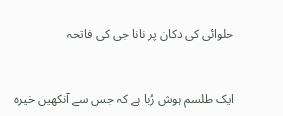حلوائی کی دکان پر نانا جی کی فاتحہ


ایک طلسم ہوش رُبا ہے کہ جس سے آنکھیں خیرہ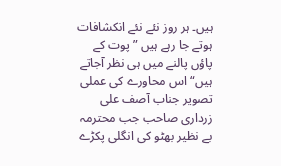ہیں۔ ہر روز نئے نئے انکشافات ہوتے جا رہے ہیں ”پوت کے پاؤں پالنے میں ہی نظر آجاتے ہیں“ اس محاورے کی عملی تصویر جناب آصف علی زرداری صاحب جب محترمہ بے نظیر بھٹو کی انگلی پکڑے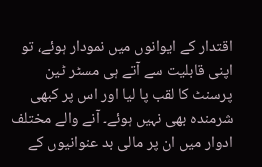اقتدار کے ایوانوں میں نمودار ہوئے، تو اپنی قابلیت سے آتے ہی مسٹر ٹین پرسنٹ کا لقب پا لیا اور اس پر کبھی شرمندہ بھی نہیں ہوئے۔ آنے والے مختلف ادوار میں ان پر مالی بد عنوانیوں کے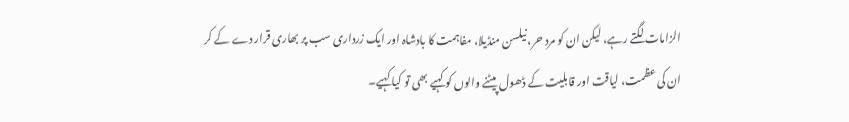الزامات لگتے رہے، لیکن ان کو مرد حر، نیلسن منڈیلا، مفاہمت کا بادشاہ اور ایک زرداری سب پر بھاری قرار دے کے کر ان کی عظمت، لیاقت اور قابلیت کے ڈھول پیٹنے والوں کو کہیے بھی تو کیا کہیے۔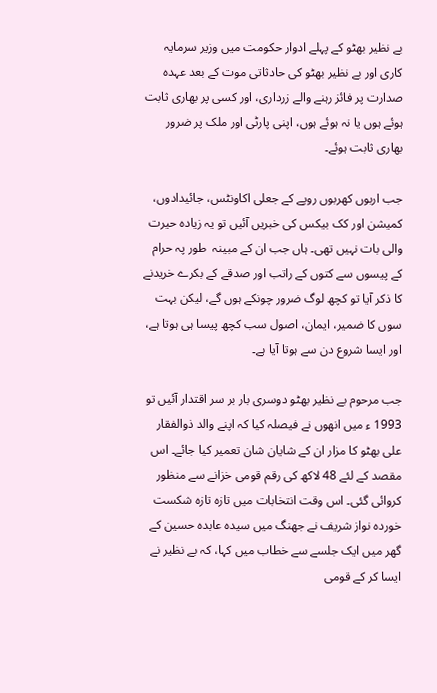بے نظیر بھٹو کے پہلے ادوار حکومت میں وزیر سرمایہ کاری اور بے نظیر بھٹو کی حادثاتی موت کے بعد عہدہ صدارت پر فائز رہنے والے زرداری، اور کسی پر بھاری ثابت ہوئے ہوں یا نہ ہوئے ہوں، اپنی پارٹی اور ملک پر ضرور بھاری ثابت ہوئے۔

جب اربوں کھربوں روپے کے جعلی اکاونٹس، جائیدادوں، کمیشن اور کک بیکس کی خبریں آئیں تو یہ زیادہ حیرت والی بات نہیں تھی۔ ہاں جب ان کے مبینہ  طور پہ حرام کے پیسوں سے کتوں کے راتب اور صدقے کے بکرے خریدنے کا ذکر آیا تو کچھ لوگ ضرور چونکے ہوں گے، لیکن بہت سوں کا ضمیر، ایمان، اصول سب کچھ پیسا ہی ہوتا ہے، اور ایسا شروع دن سے ہوتا آیا ہے۔

جب مرحوم بے نظیر بھٹو دوسری بار بر سر اقتدار آئیں تو 1993 ء میں انھوں نے فیصلہ کیا کہ اپنے والد ذوالفقار علی بھٹو کا مزار ان کے شایان شان تعمیر کیا جائے۔ اس مقصد کے لئے 48 لاکھ کی رقم قومی خزانے سے منظور کروائی گئی۔ اس وقت انتخابات میں تازہ تازہ شکست خوردہ نواز شریف نے جھنگ میں سیدہ عابدہ حسین کے گھر میں ایک جلسے سے خطاب میں کہا، کہ بے نظیر نے ایسا کر کے قومی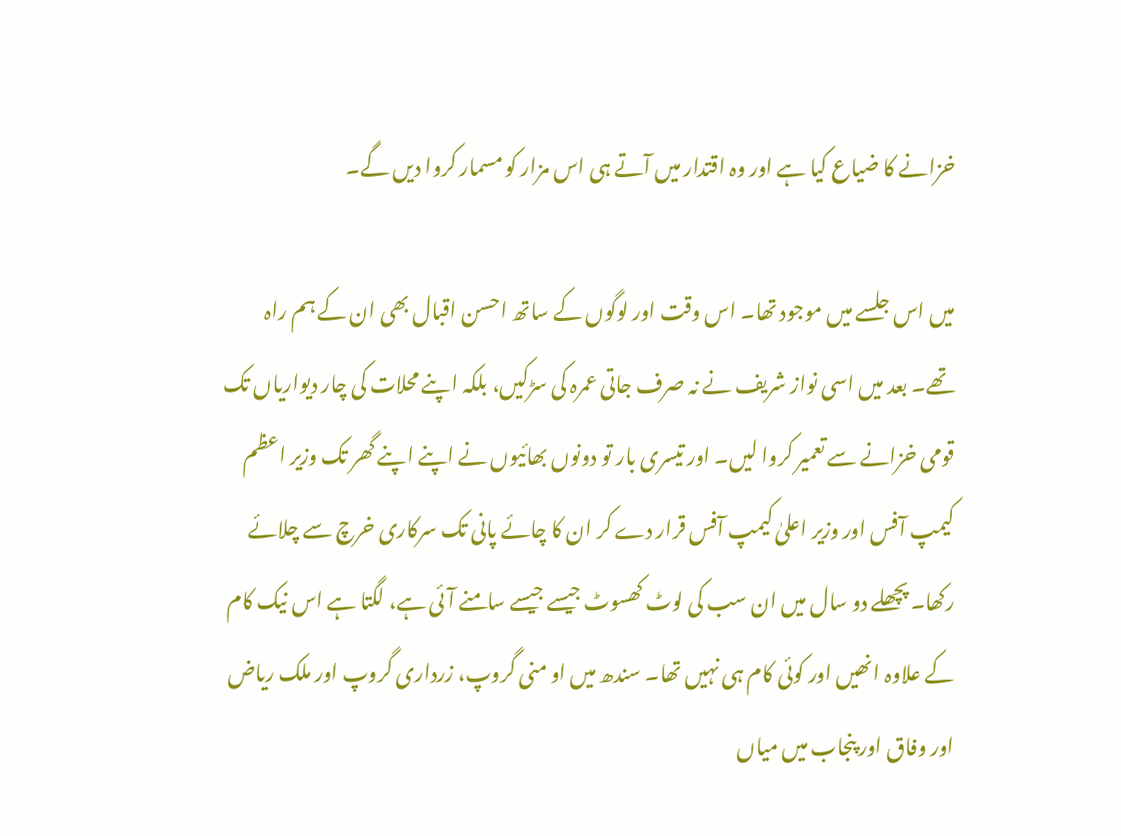خزانے کا ضیاع کیا ہے اور وہ اقتدار میں آتے ہی اس مزار کو مسمار کروا دیں گے۔

میں اس جلسے میں موجود تھا۔ اس وقت اور لوگوں کے ساتھ احسن اقبال بھی ان کے ہم راہ تھے۔ بعد میں اسی نواز شریف نے نہ صرف جاتی عمرہ کی سڑکیں، بلکہ اپنے محلات کی چار دیواریاں تک قومی خزانے سے تعمیر کروا لیں۔ اور تیسری بار تو دونوں بھائیوں نے اپنے اپنے گھر تک وزیر اعظم کیمپ آفس اور وزیر اعلیٰ کیمپ آفس قرار دے کر ان کا چائے پانی تک سرکاری خرچ سے چلائے رکھا۔ پچھلے دو سال میں ان سب کی لوٹ کھسوٹ جیسے جیسے سامنے آئی ہے، لگتا ہے اس نیک کام کے علاوہ انھیں اور کوئی کام ہی نہیں تھا۔ سندھ میں او منی گروپ، زرداری گروپ اور ملک ریاض اور وفاق اور پنجاب میں میاں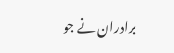برادران نے جو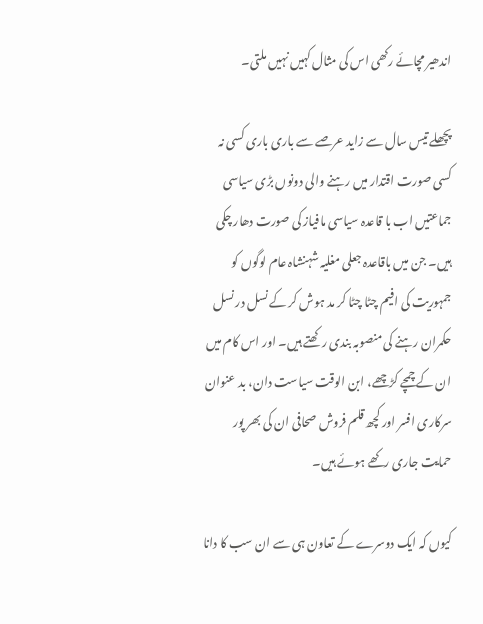اندھیر مچائے رکھی اس کی مثال کہیں نہیں ملتی۔

پچھلے تیس سال سے زاید عرصے سے باری باری کسی نہ کسی صورت اقتدار میں رہنے والی دونوں بڑی سیاسی جماعتیں اب با قاعدہ سیاسی مافیاز کی صورت دھار چکی ہیں۔ جن میں باقاعدہ جعلی مغلیہ شہنشاہ عام لوگوں کو جمہوریت کی افیم چٹا چٹا کر مد ہوش کر کے نسل در نسل حکمران رہنے کی منصوبہ بندی رکھتے ہیں۔ اور اس کام میں ان کے چمچے کڑچھے، ابن الوقت سیاست دان، بد عنوان سرکاری افسر اور کچھ قلم فروش صحافی ان کی بھر پور حمایت جاری رکھے ہوئے ہیں۔

کیوں کہ ایک دوسرے کے تعاون ہی سے ان سب کا دانا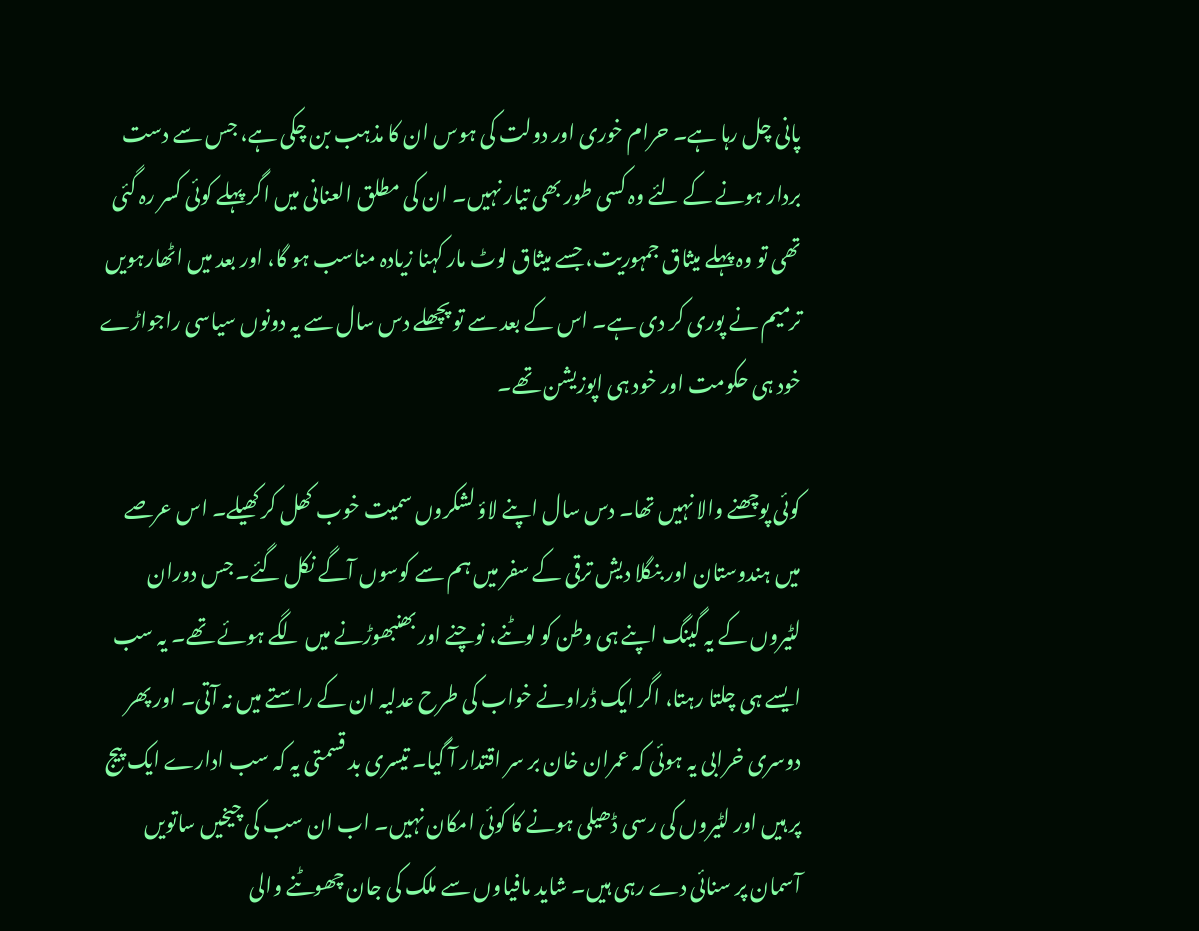پانی چل رہا ہے۔ حرام خوری اور دولت کی ہوس ان کا مذہب بن چکی ہے، جس سے دست بردار ہونے کے لئے وہ کسی طور بھی تیار نہیں۔ ان کی مطلق العنانی میں اگر پہلے کوئی کسر رہ گئی تھی تو وہ پہلے میثاق جمہوریت، جسے میثاق لوٹ مار کہنا زیادہ مناسب ہو گا، اور بعد میں اٹھارہویں ترمیم نے پوری کر دی ہے۔ اس کے بعد سے تو پچھلے دس سال سے یہ دونوں سیاسی راجواڑے خود ہی حکومت اور خود ہی اپوزیشن تھے۔

کوئی پوچھنے والا نہیں تھا۔ دس سال اپنے لاؤ لشکروں سمیت خوب کھل کر کھیلے۔ اس عرصے میں ہندوستان اور بنگلا دیش ترقی کے سفر میں ہم سے کوسوں آگے نکل گئے۔ جس دوران لٹیروں کے یہ گینگ اپنے ہی وطن کو لوٹنے، نوچنے اور بھنبھوڑنے میں لگے ہوئے تھے۔ یہ سب ایسے ہی چلتا رہتا، اگر ایک ڈراونے خواب کی طرح عدلیہ ان کے راستے میں نہ آتی۔ اور پھر دوسری خرابی یہ ہوئی کہ عمران خان بر سر اقتدار آ گیا۔ تیسری بد قسمتی یہ کہ سب ادارے ایک پیج پر ہیں اور لٹیروں کی رسی ڈھیلی ہونے کا کوئی امکان نہیں۔ اب ان سب کی چیخیں ساتویں آسمان پر سنائی دے رہی ہیں۔ شاید مافیاوں سے ملک کی جان چھوٹنے والی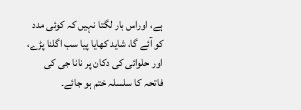ہے، اوراس بار لگتا نہیں کہ کوئی مدد کو آئے گا، شاید کھایا پیا سب اگلنا پڑے، اور حلوائی کی دکان پر نانا جی کی فاتحہ کا سلسلہ ختم ہو جائے۔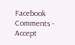Facebook Comments - Accept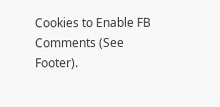Cookies to Enable FB Comments (See Footer).